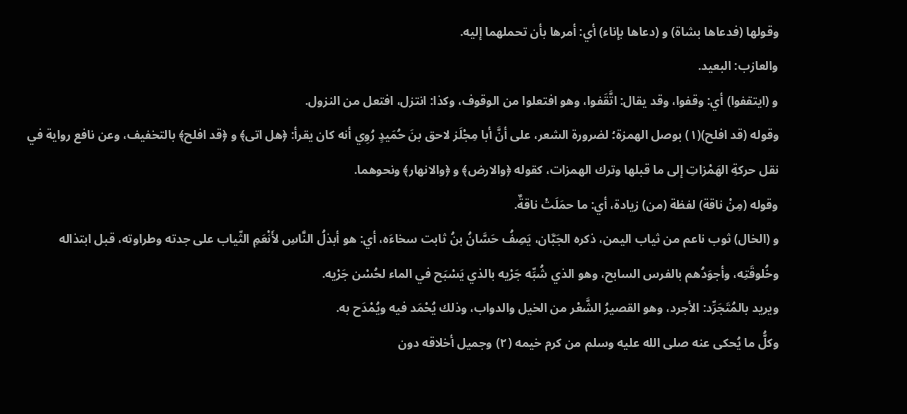وقولها (فدعاها بشاة) و (دعاها بإناء) أي: أمرها بأن تحملهما إليه.
والعازب: البعيد.
و (ايتقفوا) أي: وقفوا، وقد يقال: اتَّقَفوا، وهو افتعلوا من الوقوف، وكذا: انتزل، افتعل من النزول.
وقوله (قد افلح)(١) بوصل الهمزة؛ لضرورة الشعر، على أنَّ أبا مِجْلَز لاحق بنَ حُمَيدٍ رُوِي أنه كان يقرأ: ﴿هل اتى﴾ و ﴿قد افلح﴾ بالتخفيف، وعن نافع رواية في نقل حركةِ الهَمْزاتِ إلى ما قبلها وترك الهمزات، كقوله ﴿والارض﴾ و ﴿والانهار﴾ ونحوهما.
وقوله (مِنْ ناقة) لفظة (من) زيادة، أي: ما حمَلَتْ ناقةٌ.
و (الخال) ثوب ناعم من ثياب اليمن، ذكره الجَبَّان، يَصِفُ حَسَّانُ بنُ ثابت سخاءَه، أي: هو أبذلُ النَّاسِ لأَنْعَمِ الثّياب على جدته وطراوته، قبل ابتذاله وخُلوقَتِه، وأجوَدُهم بالفرس السابح، وهو الذي شُبِّه جَرْيه بالذي يَسْبَح في الماء لحُسْن جَرْيه.
ويريد بالمُتَجَرِّد: الأجرد، وهو القصيرُ الشَّعْر من الخيل والدواب، وذلك يُحْمَد فيه ويُمْدَح به.
وكلُّ ما يُحكى عنه صلى الله عليه وسلم من كرم خيمه (٢) وجميل أخلاقه دون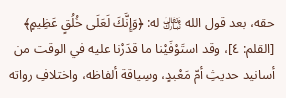حقه، بعد قول الله ﵎ له: ﴿وَإِنَّكَ لَعَلَى خُلُقٍ عَظِيمٍ﴾ [القلم: ٤]، وقد استَوْفَيْنا ما قدَرْنا عليه في الوقت من أسانيد حديثِ أمّ مَعْبدٍ، وسِياقة ألفاظه، واختلافِ رواته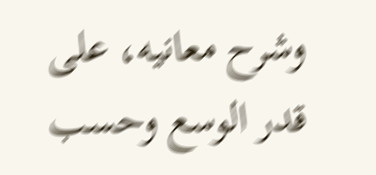وشرح معانيه، على قدر الوسع وحسب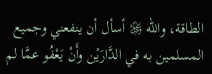الطاقة، والله ﷿ أسأل أن ينفعني وجميع المسلمين به في الدَّارَيْن وأَنْ يَعْفُو عمَّا لم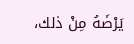يَرْضَهُ مِنْ ذلك،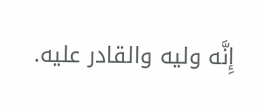إِنَّه وليه والقادر عليه.